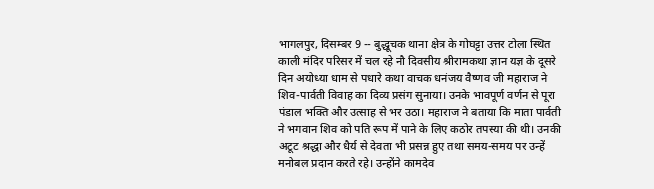भागलपुर, दिसम्बर 9 -- बुद्धूचक थाना क्षेत्र के गोघट्टा उत्तर टोला स्थित काली मंदिर परिसर में चल रहे नौ दिवसीय श्रीरामकथा ज्ञान यज्ञ के दूसरे दिन अयोध्या धाम से पधारे कथा वाचक धनंजय वैष्णव जी महाराज ने शिव-पार्वती विवाह का दिव्य प्रसंग सुनाया। उनके भावपूर्ण वर्णन से पूरा पंडाल भक्ति और उत्साह से भर उठा। महाराज ने बताया कि माता पार्वती ने भगवान शिव को पति रूप में पाने के लिए कठोर तपस्या की थी। उनकी अटूट श्रद्धा और धैर्य से देवता भी प्रसन्न हुए तथा समय-समय पर उन्हें मनोबल प्रदान करते रहे। उन्होंने कामदेव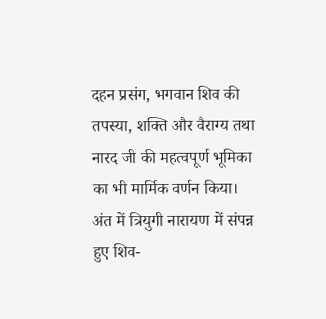दहन प्रसंग, भगवान शिव की तपस्या, शक्ति और वैराग्य तथा नारद जी की महत्वपूर्ण भूमिका का भी मार्मिक वर्णन किया। अंत में त्रियुगी नारायण में संपन्न हुए शिव-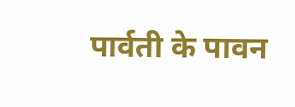पार्वती के पावन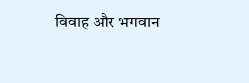विवाह और भगवान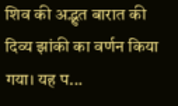शिव की अद्भुत बारात की दिव्य झांकी का वर्णन किया गया। यह प...